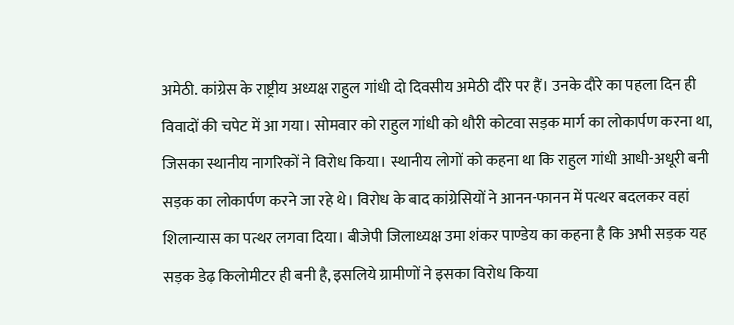अमेठी. कांग्रेस के राष्ट्रीय अध्यक्ष राहुल गांधी दो दिवसीय अमेठी दौरे पर हैं। उनके दौरे का पहला दिन ही विवादों की चपेट में आ गया। सोमवार को राहुल गांधी को थौरी कोटवा सड़क मार्ग का लोकार्पण करना था, जिसका स्थानीय नागरिकों ने विरोध किया। स्थानीय लोगों को कहना था कि राहुल गांधी आधी-अधूरी बनी सड़क का लोकार्पण करने जा रहे थे। विरोध के बाद कांग्रेसियों ने आनन-फानन में पत्थर बदलकर वहां शिलान्यास का पत्थर लगवा दिया। बीजेपी जिलाध्यक्ष उमा शंकर पाण्डेय का कहना है कि अभी सड़क यह सड़क डेढ़ किलोमीटर ही बनी है, इसलिये ग्रामीणों ने इसका विरोध किया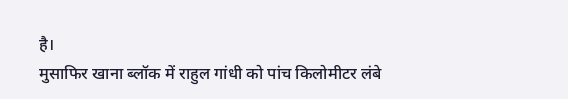है।
मुसाफिर खाना ब्लॉक में राहुल गांधी को पांच किलोमीटर लंबे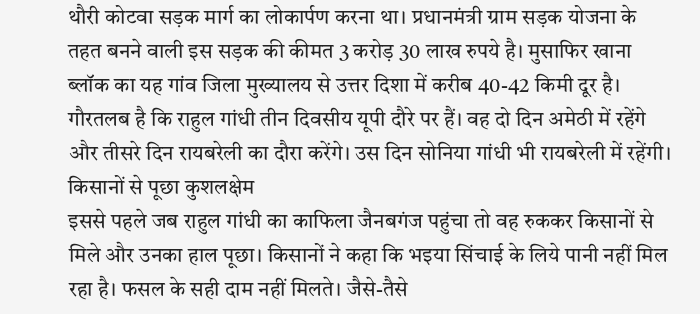थौरी कोटवा सड़क मार्ग का लोकार्पण करना था। प्रधानमंत्री ग्राम सड़क योजना के तहत बनने वाली इस सड़क की कीमत 3 करोड़ 30 लाख रुपये है। मुसाफिर खाना ब्लॉक का यह गांव जिला मुख्यालय से उत्तर दिशा में करीब 40-42 किमी दूर है। गौरतलब है कि राहुल गांधी तीन दिवसीय यूपी दौरे पर हैं। वह दो दिन अमेठी में रहेंगे और तीसरे दिन रायबरेली का दौरा करेंगे। उस दिन सोनिया गांधी भी रायबरेली में रहेंगी।
किसानों से पूछा कुशलक्षेम
इससे पहले जब राहुल गांधी का काफिला जैनबगंज पहुंचा तो वह रुककर किसानों से मिले और उनका हाल पूछा। किसानों ने कहा कि भइया सिंचाई के लिये पानी नहीं मिल रहा है। फसल के सही दाम नहीं मिलते। जैसे-तैसे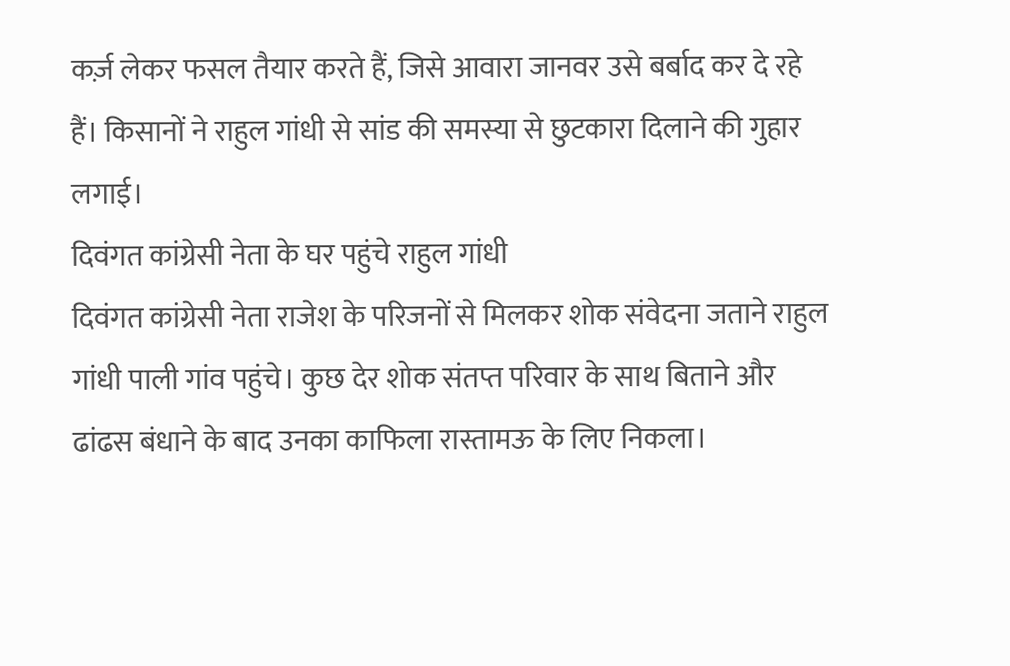कर्ज़ लेकर फसल तैयार करते हैं, जिसे आवारा जानवर उसे बर्बाद कर दे रहे हैं। किसानों ने राहुल गांधी से सांड की समस्या से छुटकारा दिलाने की गुहार लगाई।
दिवंगत कांग्रेसी नेता के घर पहुंचे राहुल गांधी
दिवंगत कांग्रेसी नेता राजेश के परिजनों से मिलकर शोक संवेदना जताने राहुल गांधी पाली गांव पहुंचे। कुछ देर शोक संतप्त परिवार के साथ बिताने और ढांढस बंधाने के बाद उनका काफिला रास्तामऊ के लिए निकला।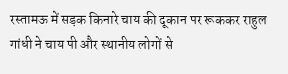रस्तामऊ में सड़क किनारे चाय की दूकान पर रूककर राहुल गांधी ने चाय पी और स्थानीय लोगों से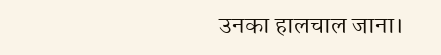उनका हालचाल जाना।